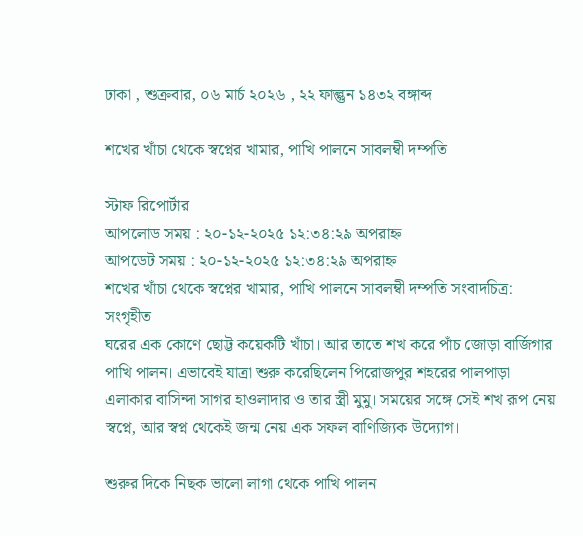ঢাকা , শুক্রবার, ০৬ মার্চ ২০২৬ , ২২ ফাল্গুন ১৪৩২ বঙ্গাব্দ

শখের খাঁচা থেকে স্বপ্নের খামার, পাখি পালনে সাবলম্বী দম্পতি

স্টাফ রিপোর্টার
আপলোড সময় : ২০-১২-২০২৫ ১২:৩৪:২৯ অপরাহ্ন
আপডেট সময় : ২০-১২-২০২৫ ১২:৩৪:২৯ অপরাহ্ন
শখের খাঁচা থেকে স্বপ্নের খামার, পাখি পালনে সাবলম্বী দম্পতি সংবাদচিত্র: সংগৃহীত
ঘরের এক কোণে ছোট্ট কয়েকটি খাঁচা। আর তাতে শখ করে পাঁচ জোড়া বার্জিগার পাখি পালন। এভাবেই যাত্রা শুরু করেছিলেন পিরোজপুর শহরের পালপাড়া এলাকার বাসিন্দা সাগর হাওলাদার ও তার স্ত্রী মুমু। সময়ের সঙ্গে সেই শখ রূপ নেয় স্বপ্নে, আর স্বপ্ন থেকেই জন্ম নেয় এক সফল বাণিজ্যিক উদ্যোগ।

শুরুর দিকে নিছক ভালো লাগা থেকে পাখি পালন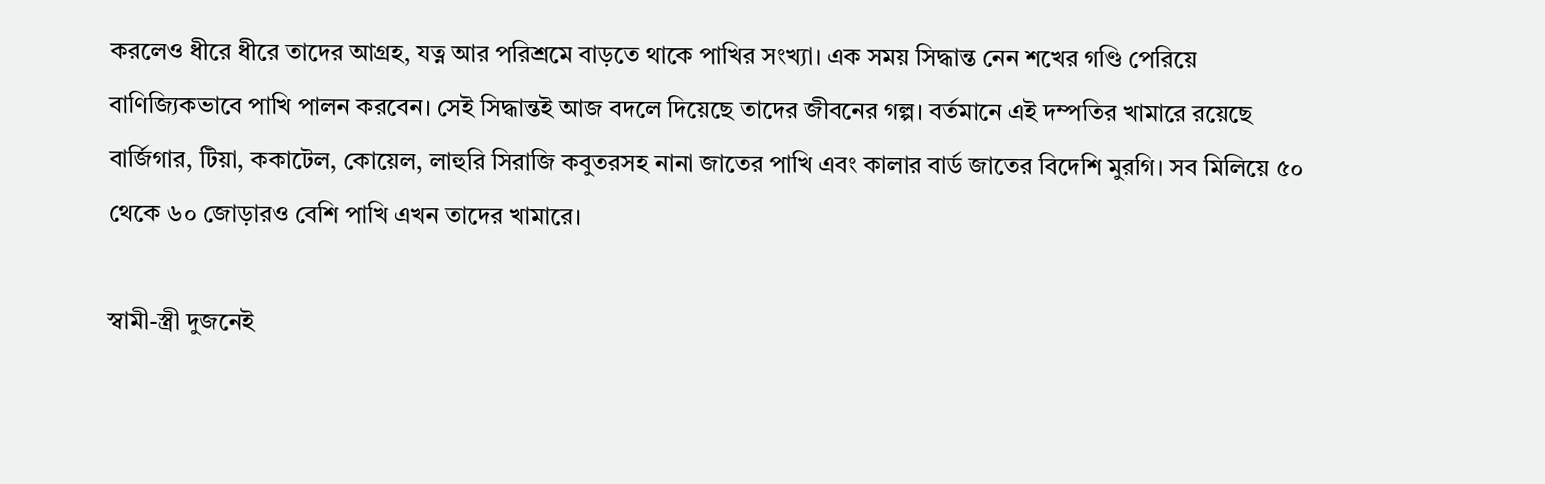করলেও ধীরে ধীরে তাদের আগ্রহ, যত্ন আর পরিশ্রমে বাড়তে থাকে পাখির সংখ্যা। এক সময় সিদ্ধান্ত নেন শখের গণ্ডি পেরিয়ে বাণিজ্যিকভাবে পাখি পালন করবেন। সেই সিদ্ধান্তই আজ বদলে দিয়েছে তাদের জীবনের গল্প। বর্তমানে এই দম্পতির খামারে রয়েছে বার্জিগার, টিয়া, ককাটেল, কোয়েল, লাহুরি সিরাজি কবুতরসহ নানা জাতের পাখি এবং কালার বার্ড জাতের বিদেশি মুরগি। সব মিলিয়ে ৫০ থেকে ৬০ জোড়ারও বেশি পাখি এখন তাদের খামারে।

স্বামী-স্ত্রী দুজনেই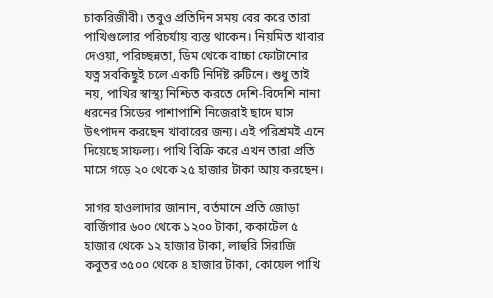চাকরিজীবী। তবুও প্রতিদিন সময় বের করে তারা পাখিগুলোর পরিচর্যায় ব্যস্ত থাকেন। নিয়মিত খাবার দেওয়া, পরিচ্ছন্নতা, ডিম থেকে বাচ্চা ফোটানোর যত্ন সবকিছুই চলে একটি নির্দিষ্ট রুটিনে। শুধু তাই নয়, পাখির স্বাস্থ্য নিশ্চিত করতে দেশি-বিদেশি নানা ধরনের সিডের পাশাপাশি নিজেরাই ছাদে ঘাস উৎপাদন করছেন খাবারের জন্য। এই পরিশ্রমই এনে দিয়েছে সাফল্য। পাখি বিক্রি করে এখন তারা প্রতি মাসে গড়ে ২০ থেকে ২৫ হাজার টাকা আয় করছেন।

সাগর হাওলাদার জানান, বর্তমানে প্রতি জোড়া বার্জিগার ৬০০ থেকে ১২০০ টাকা, ককাটেল ৫ হাজার থেকে ১২ হাজার টাকা, লাহুরি সিরাজি কবুতর ৩৫০০ থেকে ৪ হাজার টাকা, কোয়েল পাখি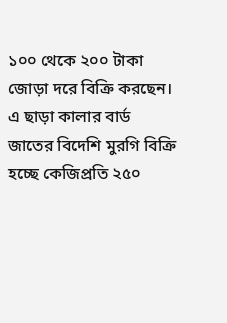১০০ থেকে ২০০ টাকা জোড়া দরে বিক্রি করছেন। এ ছাড়া কালার বার্ড জাতের বিদেশি মুরগি বিক্রি হচ্ছে কেজিপ্রতি ২৫০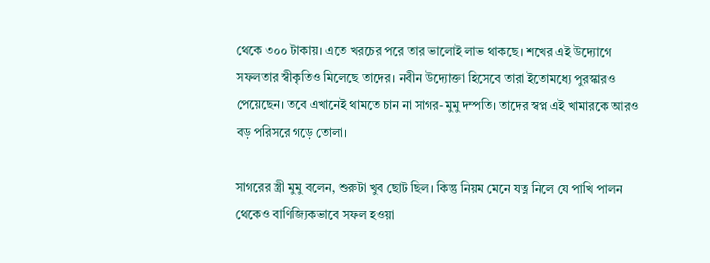থেকে ৩০০ টাকায়। এতে খরচের পরে তার ভালোই লাভ থাকছে। শখের এই উদ্যোগে সফলতার স্বীকৃতিও মিলেছে তাদের। নবীন উদ্যোক্তা হিসেবে তারা ইতোমধ্যে পুরস্কারও পেয়েছেন। তবে এখানেই থামতে চান না সাগর-মুমু দম্পতি। তাদের স্বপ্ন এই খামারকে আরও বড় পরিসরে গড়ে তোলা।

সাগরের স্ত্রী মুমু বলেন, শুরুটা খুব ছোট ছিল। কিন্তু নিয়ম মেনে যত্ন নিলে যে পাখি পালন থেকেও বাণিজ্যিকভাবে সফল হওয়া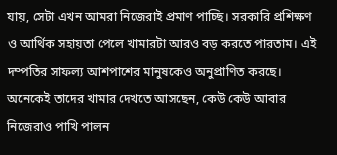যায়, সেটা এখন আমরা নিজেরাই প্রমাণ পাচ্ছি। সরকারি প্রশিক্ষণ ও আর্থিক সহায়তা পেলে খামারটা আরও বড় করতে পারতাম। এই দম্পতির সাফল্য আশপাশের মানুষকেও অনুপ্রাণিত করছে। অনেকেই তাদের খামার দেখতে আসছেন, কেউ কেউ আবার নিজেরাও পাখি পালন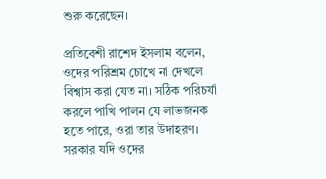শুরু করেছেন।

প্রতিবেশী রাশেদ ইসলাম বলেন, ওদের পরিশ্রম চোখে না দেখলে বিশ্বাস করা যেত না। সঠিক পরিচর্যা করলে পাখি পালন যে লাভজনক হতে পারে, ওরা তার উদাহরণ। সরকার যদি ওদের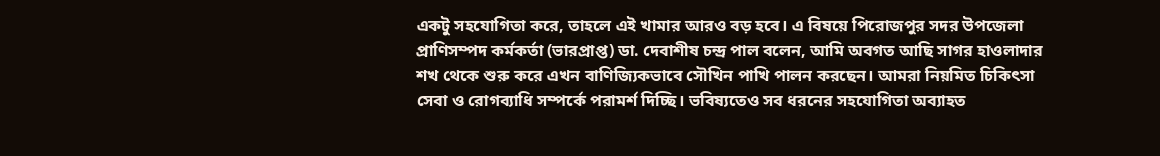একটু সহযোগিতা করে, তাহলে এই খামার আরও বড় হবে। এ বিষয়ে পিরোজপুর সদর উপজেলা প্রাণিসম্পদ কর্মকর্তা (ভারপ্রাপ্ত) ডা. দেবাশীষ চন্দ্র পাল বলেন, আমি অবগত আছি সাগর হাওলাদার শখ থেকে শুরু করে এখন বাণিজ্যিকভাবে সৌখিন পাখি পালন করছেন। আমরা নিয়মিত চিকিৎসা সেবা ও রোগব্যাধি সম্পর্কে পরামর্শ দিচ্ছি। ভবিষ্যতেও সব ধরনের সহযোগিতা অব্যাহত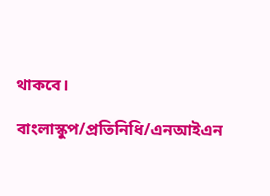থাকবে।

বাংলাস্কুপ/প্রতিনিধি/এনআইএন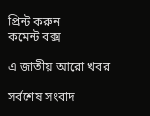প্রিন্ট করুন
কমেন্ট বক্স

এ জাতীয় আরো খবর

সর্বশেষ সংবাদ